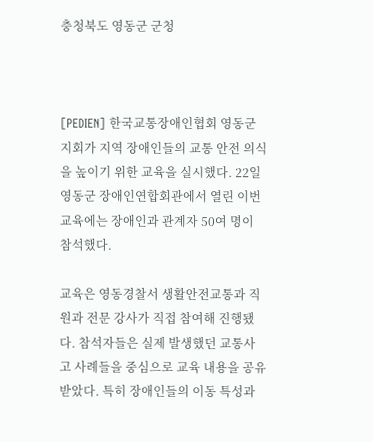충청북도 영동군 군청



[PEDIEN] 한국교통장애인협회 영동군지회가 지역 장애인들의 교통 안전 의식을 높이기 위한 교육을 실시했다. 22일 영동군 장애인연합회관에서 열린 이번 교육에는 장애인과 관계자 50여 명이 참석했다.

교육은 영동경찰서 생활안전교통과 직원과 전문 강사가 직접 참여해 진행됐다. 참석자들은 실제 발생했던 교통사고 사례들을 중심으로 교육 내용을 공유받았다. 특히 장애인들의 이동 특성과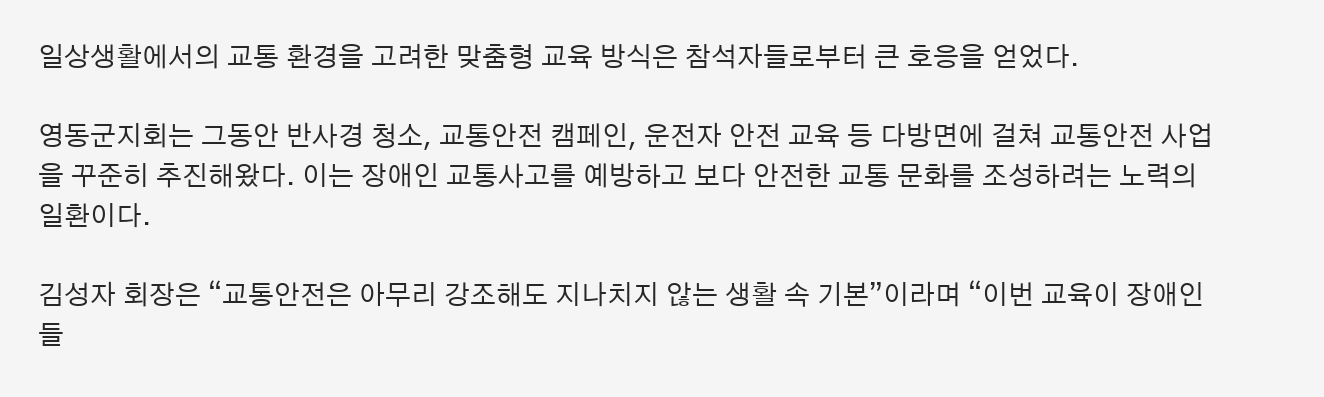일상생활에서의 교통 환경을 고려한 맞춤형 교육 방식은 참석자들로부터 큰 호응을 얻었다.

영동군지회는 그동안 반사경 청소, 교통안전 캠페인, 운전자 안전 교육 등 다방면에 걸쳐 교통안전 사업을 꾸준히 추진해왔다. 이는 장애인 교통사고를 예방하고 보다 안전한 교통 문화를 조성하려는 노력의 일환이다.

김성자 회장은 “교통안전은 아무리 강조해도 지나치지 않는 생활 속 기본”이라며 “이번 교육이 장애인들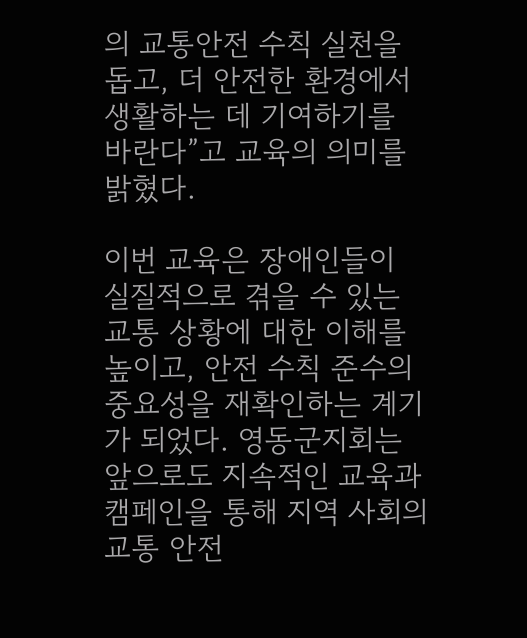의 교통안전 수칙 실천을 돕고, 더 안전한 환경에서 생활하는 데 기여하기를 바란다”고 교육의 의미를 밝혔다.

이번 교육은 장애인들이 실질적으로 겪을 수 있는 교통 상황에 대한 이해를 높이고, 안전 수칙 준수의 중요성을 재확인하는 계기가 되었다. 영동군지회는 앞으로도 지속적인 교육과 캠페인을 통해 지역 사회의 교통 안전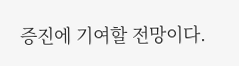증진에 기여할 전망이다.